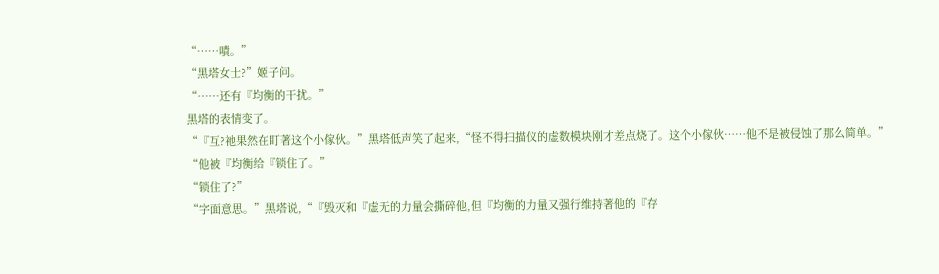“……嘖。”
“黑塔女士?”姬子问。
“……还有『均衡的干扰。”
黑塔的表情变了。
“『互?祂果然在盯著这个小傢伙。”黑塔低声笑了起来,“怪不得扫描仪的虚数模块刚才差点烧了。这个小傢伙……他不是被侵蚀了那么简单。”
“他被『均衡给『锁住了。”
“锁住了?”
“字面意思。”黑塔说,“『毁灭和『虚无的力量会撕碎他,但『均衡的力量又强行维持著他的『存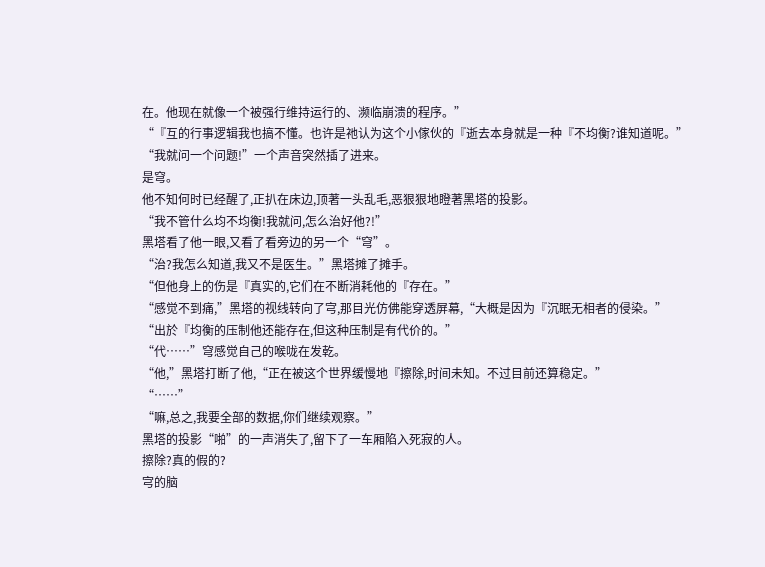在。他现在就像一个被强行维持运行的、濒临崩溃的程序。”
“『互的行事逻辑我也搞不懂。也许是祂认为这个小傢伙的『逝去本身就是一种『不均衡?谁知道呢。”
“我就问一个问题!”一个声音突然插了进来。
是穹。
他不知何时已经醒了,正扒在床边,顶著一头乱毛,恶狠狠地瞪著黑塔的投影。
“我不管什么均不均衡!我就问,怎么治好他?!”
黑塔看了他一眼,又看了看旁边的另一个“穹”。
“治?我怎么知道,我又不是医生。”黑塔摊了摊手。
“但他身上的伤是『真实的,它们在不断消耗他的『存在。”
“感觉不到痛,”黑塔的视线转向了宆,那目光仿佛能穿透屏幕,“大概是因为『沉眠无相者的侵染。”
“出於『均衡的压制他还能存在,但这种压制是有代价的。”
“代……”穹感觉自己的喉咙在发乾。
“他,”黑塔打断了他,“正在被这个世界缓慢地『擦除,时间未知。不过目前还算稳定。”
“……”
“嘛,总之,我要全部的数据,你们继续观察。”
黑塔的投影“啪”的一声消失了,留下了一车厢陷入死寂的人。
擦除?真的假的?
宆的脑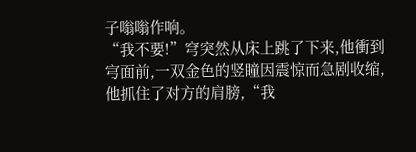子嗡嗡作响。
“我不要!”穹突然从床上跳了下来,他衝到宆面前,一双金色的竖瞳因震惊而急剧收缩,他抓住了对方的肩膀,“我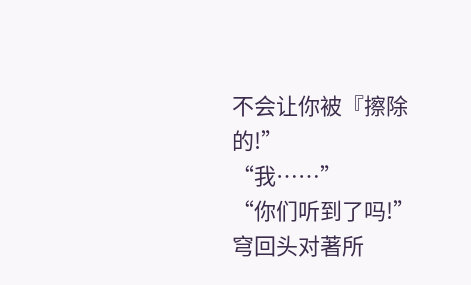不会让你被『擦除的!”
“我……”
“你们听到了吗!”穹回头对著所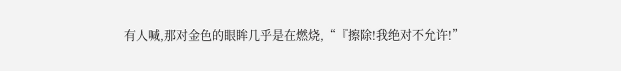有人喊,那对金色的眼眸几乎是在燃烧,“『擦除!我绝对不允许!”